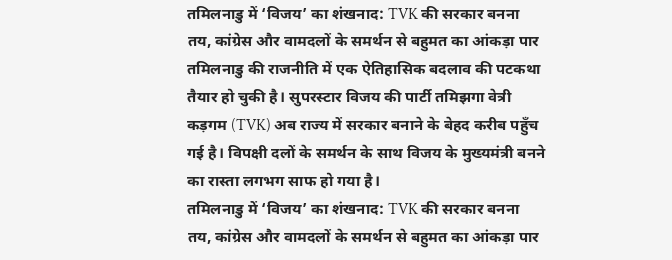तमिलनाडु में ‘विजय’ का शंखनाद: TVK की सरकार बनना तय, कांग्रेस और वामदलों के समर्थन से बहुमत का आंकड़ा पार
तमिलनाडु की राजनीति में एक ऐतिहासिक बदलाव की पटकथा तैयार हो चुकी है। सुपरस्टार विजय की पार्टी तमिझगा वेत्री कड़गम (TVK) अब राज्य में सरकार बनाने के बेहद करीब पहुँच गई है। विपक्षी दलों के समर्थन के साथ विजय के मुख्यमंत्री बनने का रास्ता लगभग साफ हो गया है।
तमिलनाडु में ‘विजय’ का शंखनाद: TVK की सरकार बनना तय, कांग्रेस और वामदलों के समर्थन से बहुमत का आंकड़ा पार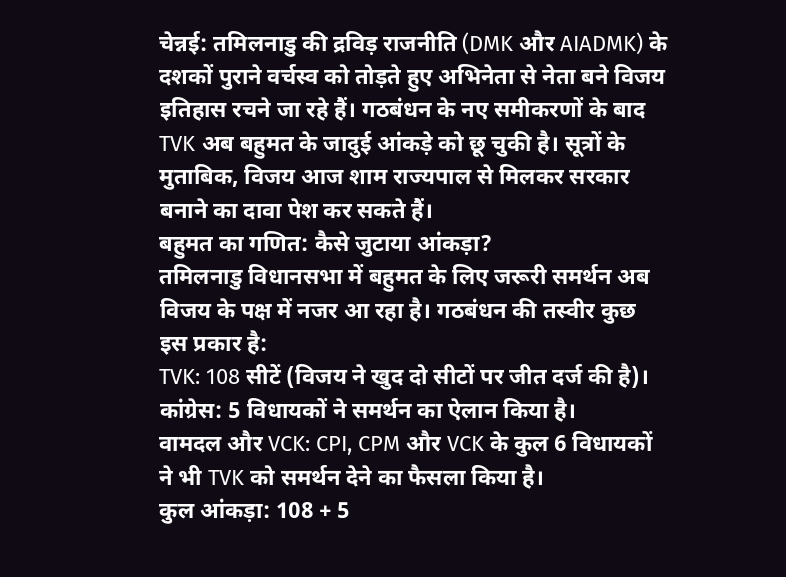चेन्नई: तमिलनाडु की द्रविड़ राजनीति (DMK और AIADMK) के दशकों पुराने वर्चस्व को तोड़ते हुए अभिनेता से नेता बने विजय इतिहास रचने जा रहे हैं। गठबंधन के नए समीकरणों के बाद TVK अब बहुमत के जादुई आंकड़े को छू चुकी है। सूत्रों के मुताबिक, विजय आज शाम राज्यपाल से मिलकर सरकार बनाने का दावा पेश कर सकते हैं।
बहुमत का गणित: कैसे जुटाया आंकड़ा?
तमिलनाडु विधानसभा में बहुमत के लिए जरूरी समर्थन अब विजय के पक्ष में नजर आ रहा है। गठबंधन की तस्वीर कुछ इस प्रकार है:
TVK: 108 सीटें (विजय ने खुद दो सीटों पर जीत दर्ज की है)।
कांग्रेस: 5 विधायकों ने समर्थन का ऐलान किया है।
वामदल और VCK: CPI, CPM और VCK के कुल 6 विधायकों ने भी TVK को समर्थन देने का फैसला किया है।
कुल आंकड़ा: 108 + 5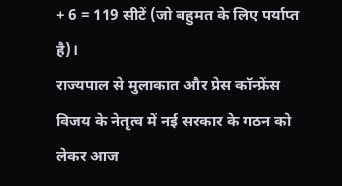+ 6 = 119 सीटें (जो बहुमत के लिए पर्याप्त है)।
राज्यपाल से मुलाकात और प्रेस कॉन्फ्रेंस
विजय के नेतृत्व में नई सरकार के गठन को लेकर आज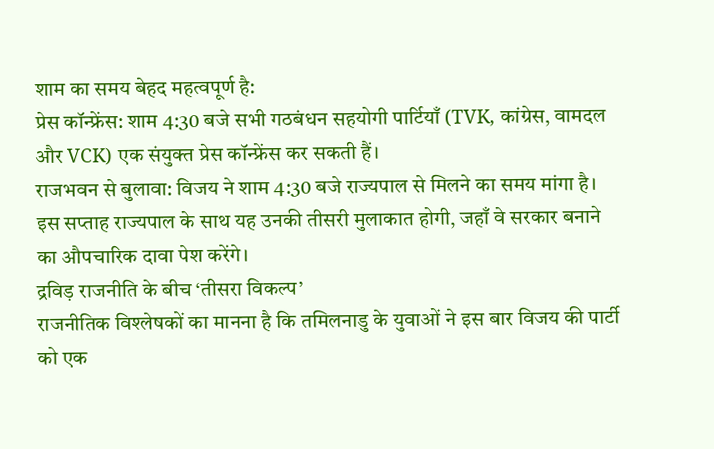शाम का समय बेहद महत्वपूर्ण है:
प्रेस कॉन्फ्रेंस: शाम 4:30 बजे सभी गठबंधन सहयोगी पार्टियाँ (TVK, कांग्रेस, वामदल और VCK) एक संयुक्त प्रेस कॉन्फ्रेंस कर सकती हैं।
राजभवन से बुलावा: विजय ने शाम 4:30 बजे राज्यपाल से मिलने का समय मांगा है। इस सप्ताह राज्यपाल के साथ यह उनकी तीसरी मुलाकात होगी, जहाँ वे सरकार बनाने का औपचारिक दावा पेश करेंगे।
द्रविड़ राजनीति के बीच ‘तीसरा विकल्प’
राजनीतिक विश्लेषकों का मानना है कि तमिलनाडु के युवाओं ने इस बार विजय की पार्टी को एक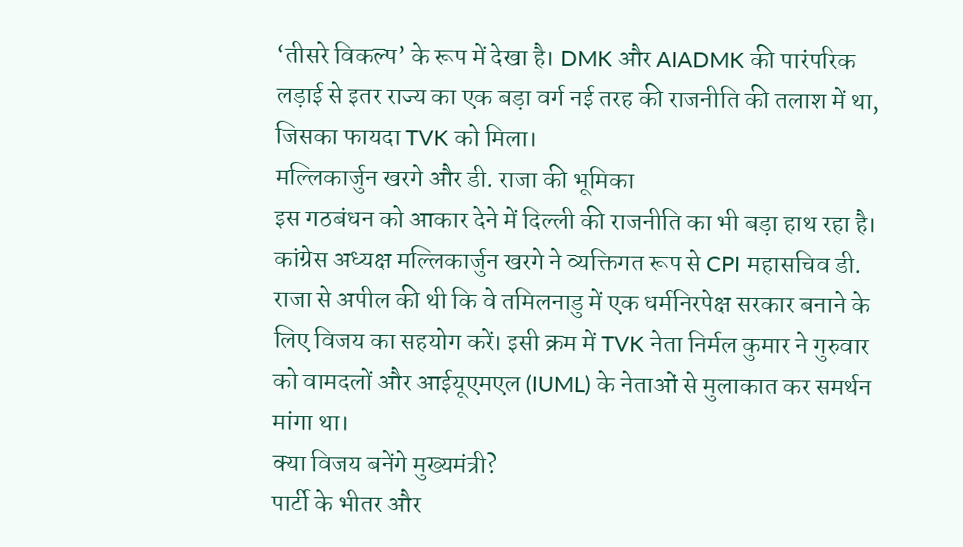‘तीसरे विकल्प’ के रूप में देखा है। DMK और AIADMK की पारंपरिक लड़ाई से इतर राज्य का एक बड़ा वर्ग नई तरह की राजनीति की तलाश में था, जिसका फायदा TVK को मिला।
मल्लिकार्जुन खरगे और डी. राजा की भूमिका
इस गठबंधन को आकार देने में दिल्ली की राजनीति का भी बड़ा हाथ रहा है। कांग्रेस अध्यक्ष मल्लिकार्जुन खरगे ने व्यक्तिगत रूप से CPI महासचिव डी. राजा से अपील की थी कि वे तमिलनाडु में एक धर्मनिरपेक्ष सरकार बनाने के लिए विजय का सहयोग करें। इसी क्रम में TVK नेता निर्मल कुमार ने गुरुवार को वामदलों और आईयूएमएल (IUML) के नेताओं से मुलाकात कर समर्थन मांगा था।
क्या विजय बनेंगे मुख्यमंत्री?
पार्टी के भीतर और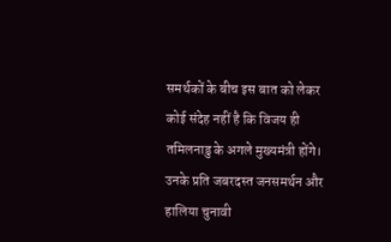समर्थकों के बीच इस बात को लेकर कोई संदेह नहीं है कि विजय ही तमिलनाडु के अगले मुख्यमंत्री होंगे। उनके प्रति जबरदस्त जनसमर्थन और हालिया चुनावी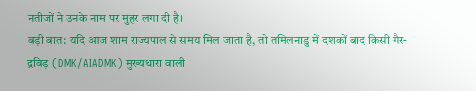नतीजों ने उनके नाम पर मुहर लगा दी है।
बड़ी बात: यदि आज शाम राज्यपाल से समय मिल जाता है, तो तमिलनाडु में दशकों बाद किसी गैर-द्रविड़ (DMK/AIADMK) मुख्यधारा वाली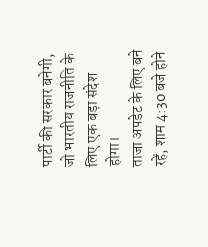पार्टी की सरकार बनेगी, जो भारतीय राजनीति के लिए एक बड़ा संदेश होगा।
ताजा अपडेट के लिए बने रहें, शाम 4:30 बजे होने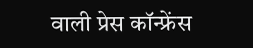वाली प्रेस कॉन्फ्रेंस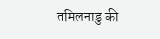तमिलनाडु की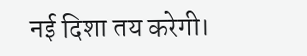नई दिशा तय करेगी।